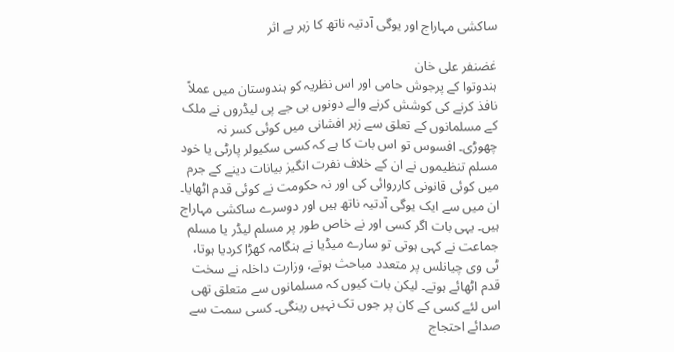ساکشی مہاراج اور یوگی آدتیہ ناتھ کا زہر بے اثر

غضنفر علی خان
ہندوتوا کے پرجوش حامی اور اس نظریہ کو ہندوستان میں عملاً نافذ کرنے کی کوشش کرنے والے دونوں بی جے پی لیڈروں نے ملک کے مسلمانوں کے تعلق سے زہر افشانی میں کوئی کسر نہ چھوڑی۔ افسوس تو اس بات کا ہے کہ کسی سکیولر پارٹی یا خود مسلم تنظیموں نے ان کے خلاف نفرت انگیز بیانات دینے کے جرم میں کوئی قانونی کارروائی کی اور نہ حکومت نے کوئی قدم اٹھایا۔ ان میں سے ایک یوگی آدتیہ ناتھ ہیں اور دوسرے ساکشی مہاراج ہیں۔ یہی بات اگر کسی اور نے خاص طور پر مسلم لیڈر یا مسلم جماعت نے کہی ہوتی تو سارے میڈیا نے ہنگامہ کھڑا کردیا ہوتا، ٹی وی چیانلس پر متعدد مباحث ہوتے، وزارت داخلہ نے سخت قدم اٹھائے ہوتے۔ لیکن بات کیوں کہ مسلمانوں سے متعلق تھی اس لئے کسی کے کان پر جوں تک نہیں رینگی۔ کسی سمت سے صدائے احتجاج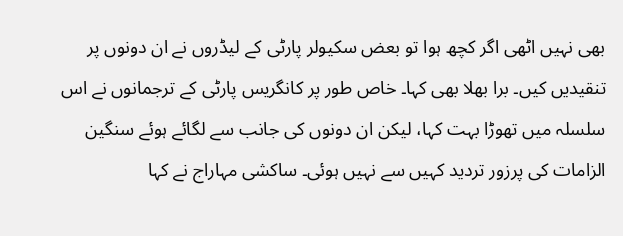بھی نہیں اٹھی اگر کچھ ہوا تو بعض سکیولر پارٹی کے لیڈروں نے ان دونوں پر تنقیدیں کیں۔ برا بھلا بھی کہا۔ خاص طور پر کانگریس پارٹی کے ترجمانوں نے اس سلسلہ میں تھوڑا بہت کہا، لیکن ان دونوں کی جانب سے لگائے ہوئے سنگین الزامات کی پرزور تردید کہیں سے نہیں ہوئی۔ ساکشی مہاراج نے کہا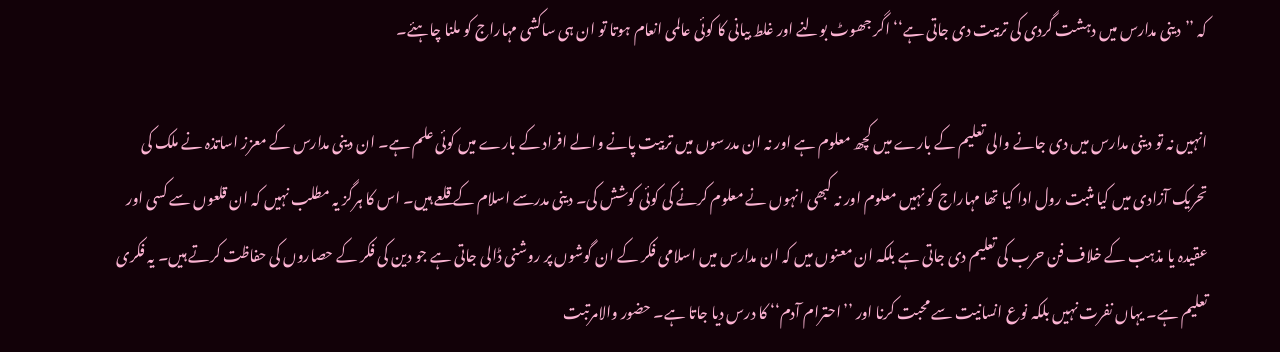کہ ’’دینی مدارس میں دہشت گردی کی تربیت دی جاتی ہے‘‘ اگر جھوٹ بولنے اور غلط بیانی کا کوئی عالمی انعام ہوتا تو ان ہی ساکشی مہاراج کو ملنا چاہئے۔

انہیں نہ تو دینی مدارس میں دی جانے والی تعلیم کے بارے میں کچھ معلوم ہے اور نہ ان مدرسوں میں تربیت پانے والے افراد کے بارے میں کوئی علم ہے۔ ان دینی مدارس کے معزز اساتذہ نے ملک کی تحریک آزادی میں کیا مثبت رول ادا کیا تھا مہاراج کو نہیں معلوم اور نہ کبھی انہوں نے معلوم کرنے کی کوئی کوشش کی۔ دینی مدرسے اسلام کے قلعے ہیں۔ اس کا ہرگز یہ مطلب نہیں کہ ان قلعوں سے کسی اور عقیدہ یا مذہب کے خلاف فن حرب کی تعلیم دی جاتی ہے بلکہ ان معنوں میں کہ ان مدارس میں اسلامی فکر کے ان گوشوں پر روشنی ڈالی جاتی ہے جو دین کی فکر کے حصاروں کی حفاظت کرتے ہیں۔ یہ فکری تعلیم ہے۔ یہاں نفرت نہیں بلکہ نوع انسانیت سے محبت کرنا اور ’’احترام آدم‘‘ کا درس دیا جاتا ہے۔ حضور والامرتبت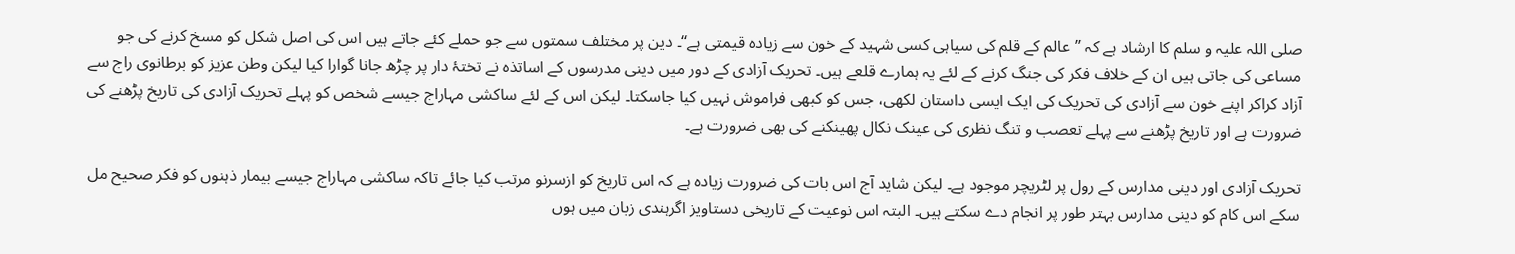صلی اللہ علیہ و سلم کا ارشاد ہے کہ ’’عالم کے قلم کی سیاہی کسی شہید کے خون سے زیادہ قیمتی ہے‘‘۔ دین پر مختلف سمتوں سے جو حملے کئے جاتے ہیں اس کی اصل شکل کو مسخ کرنے کی جو مساعی کی جاتی ہیں ان کے خلاف فکر کی جنگ کرنے کے لئے یہ ہمارے قلعے ہیں۔ تحریک آزادی کے دور میں دینی مدرسوں کے اساتذہ نے تختۂ دار پر چڑھ جانا گوارا کیا لیکن وطن عزیز کو برطانوی راج سے آزاد کراکر اپنے خون سے آزادی کی تحریک کی ایک ایسی داستان لکھی، جس کو کبھی فراموش نہیں کیا جاسکتا۔ لیکن اس کے لئے ساکشی مہاراج جیسے شخص کو پہلے تحریک آزادی کی تاریخ پڑھنے کی ضرورت ہے اور تاریخ پڑھنے سے پہلے تعصب و تنگ نظری کی عینک نکال پھینکنے کی بھی ضرورت ہے۔

تحریک آزادی اور دینی مدارس کے رول پر لٹریچر موجود ہے۔ لیکن شاید آج اس بات کی ضرورت زیادہ ہے کہ اس تاریخ کو ازسرنو مرتب کیا جائے تاکہ ساکشی مہاراج جیسے بیمار ذہنوں کو فکر صحیح مل سکے اس کام کو دینی مدارس بہتر طور پر انجام دے سکتے ہیں۔ البتہ اس نوعیت کے تاریخی دستاویز اگرہندی زبان میں ہوں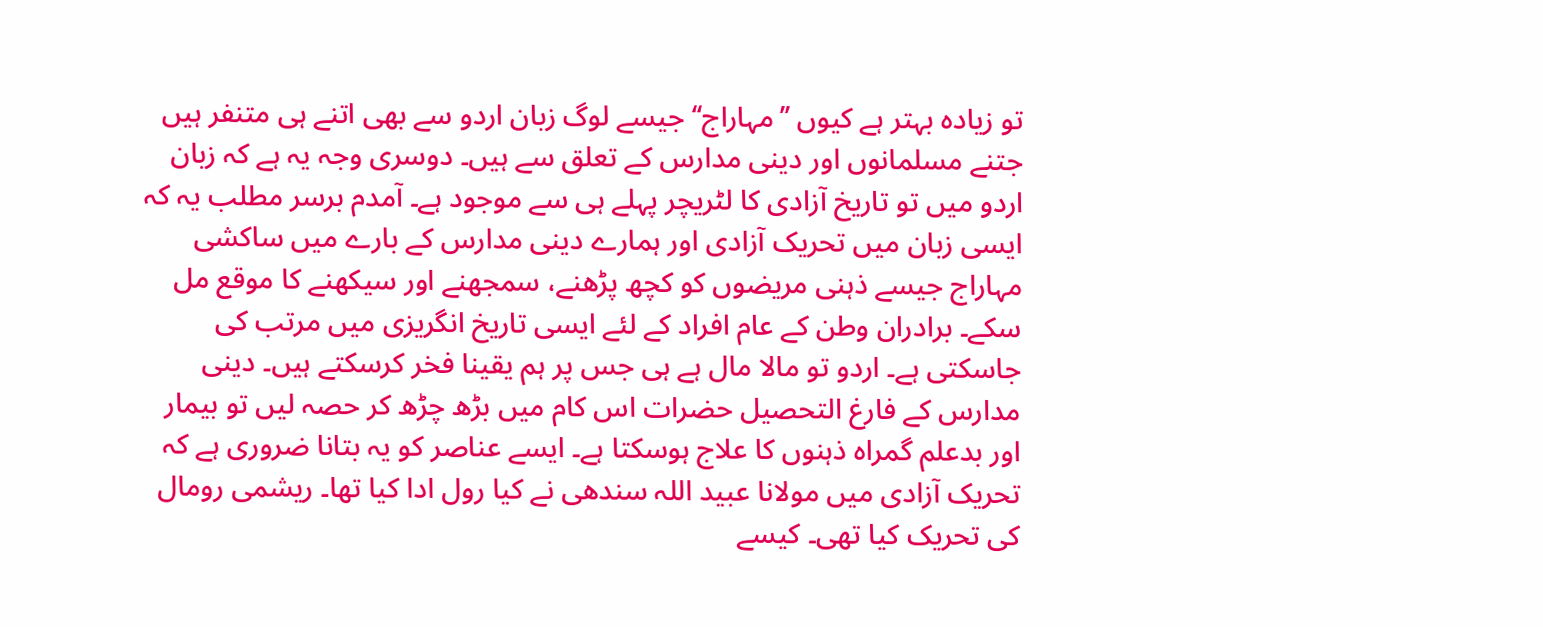تو زیادہ بہتر ہے کیوں ’’مہاراج‘‘ جیسے لوگ زبان اردو سے بھی اتنے ہی متنفر ہیں جتنے مسلمانوں اور دینی مدارس کے تعلق سے ہیں۔ دوسری وجہ یہ ہے کہ زبان اردو میں تو تاریخ آزادی کا لٹریچر پہلے ہی سے موجود ہے۔ آمدم برسر مطلب یہ کہ ایسی زبان میں تحریک آزادی اور ہمارے دینی مدارس کے بارے میں ساکشی مہاراج جیسے ذہنی مریضوں کو کچھ پڑھنے، سمجھنے اور سیکھنے کا موقع مل سکے۔ برادران وطن کے عام افراد کے لئے ایسی تاریخ انگریزی میں مرتب کی جاسکتی ہے۔ اردو تو مالا مال ہے ہی جس پر ہم یقینا فخر کرسکتے ہیں۔ دینی مدارس کے فارغ التحصیل حضرات اس کام میں بڑھ چڑھ کر حصہ لیں تو بیمار اور بدعلم گمراہ ذہنوں کا علاج ہوسکتا ہے۔ ایسے عناصر کو یہ بتانا ضروری ہے کہ تحریک آزادی میں مولانا عبید اللہ سندھی نے کیا رول ادا کیا تھا۔ ریشمی رومال کی تحریک کیا تھی۔ کیسے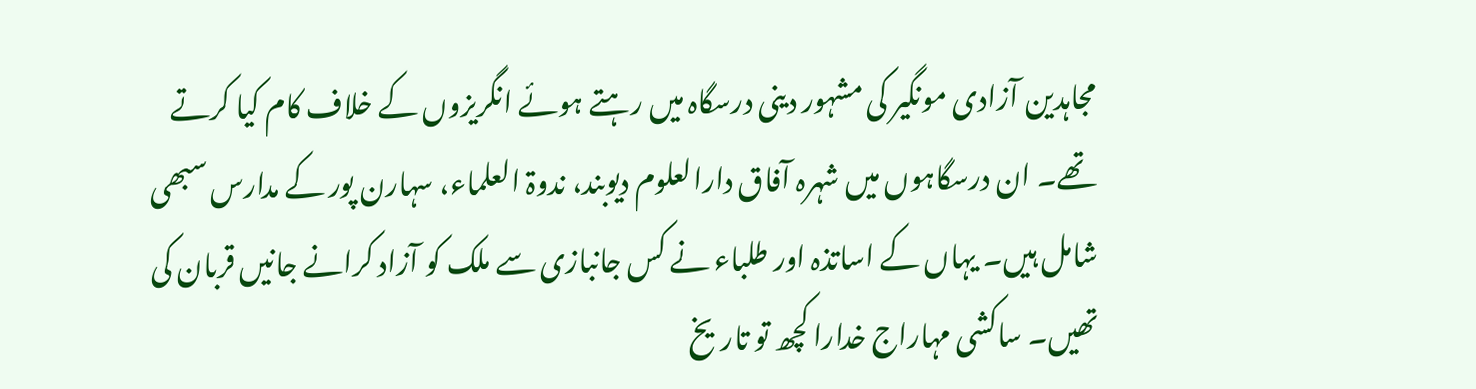مجاہدین آزادی مونگیر کی مشہور دینی درسگاہ میں رہتے ہوئے انگریزوں کے خلاف کام کیا کرتے تھے۔ ان درسگاہوں میں شہرہ آفاق دارالعلوم دیوبند، ندوۃ العلماء، سہارن پور کے مدارس سبھی شامل ہیں۔ یہاں کے اساتذہ اور طلباء نے کس جانبازی سے ملک کو آزاد کرانے جانیں قربان کی تھیں۔ ساکشی مہاراج خدارا کچھ تو تاریخ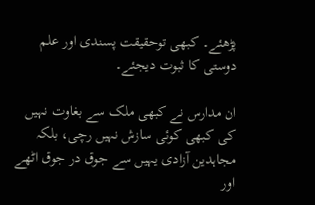پڑھئے۔ کبھی توحقیقت پسندی اور علم دوستی کا ثبوت دیجئے۔

ان مدارس نے کبھی ملک سے بغاوت نہیں کی کبھی کوئی سازش نہیں رچی، بلکہ مجاہدین آزادی یہیں سے جوق در جوق اٹھے اور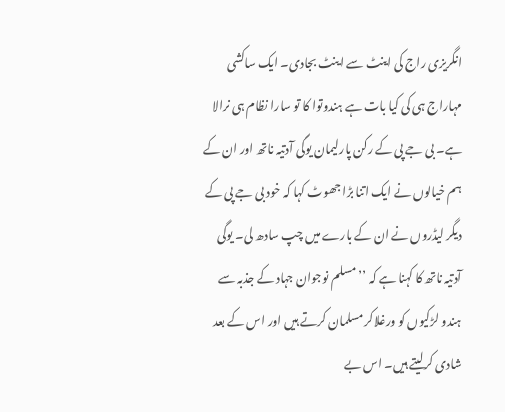انگریزی راج کی اینٹ سے اینٹ بجادی۔ ایک ساکشی مہاراج ہی کی کیا بات ہے ہندوتوا کا تو سارا نظام ہی نرالا ہے۔ بی جے پی کے رکن پارلیمان یوگی آدتیہ ناتھ اور ان کے ہم خیالوں نے ایک اتنا بڑا جھوٹ کہا کہ خود بی جے پی کے دیگر لیڈروں نے ان کے بارے میں چپ سادھ لی۔ یوگی آدتیہ ناتھ کا کہنا ہے کہ ’’مسلم نوجوان جہاد کے جذبہ سے ہندو لڑکیوں کو ورغلاکر مسلمان کرتے ہیں اور اس کے بعد شادی کرلیتے ہیں۔ اس بے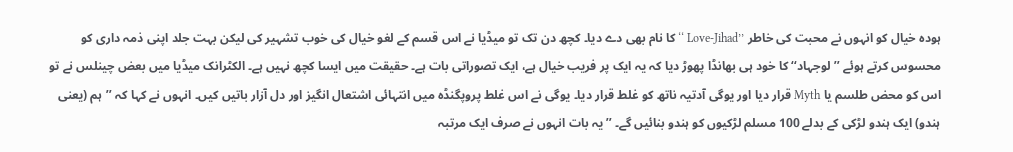ہودہ خیال کو انہوں نے محبت کی خاطر ’’Love-Jihad ‘‘ کا نام بھی دے دیا۔ کچھ دن تک تو میڈیا نے اس قسم کے لغو خیال کی خوب تشہیر کی لیکن بہت جلد اپنی ذمہ داری کو محسوس کرتے ہوئے ’’لوجہاد‘‘ کا خود ہی بھانڈا پھوڑ دیا کہ یہ ایک پر فریب خیال ہے، ایک تصوراتی بات ہے۔ حقیقت میں ایسا کچھ نہیں ہے۔ الکٹرانک میڈیا میں بعض چینلس نے تو اس کو محض طلسم یا Myth قرار دیا اور یوگی آدتیہ ناتھ کو غلط قرار دیا۔ یوگی نے اس غلط پروپگنڈہ میں انتہائی اشتعال انگیز اور دل آزار باتیں کیں۔ انہوں نے کہا کہ ’’ہم (یعنی ہندو) ایک ہندو لڑکی کے بدلے 100 مسلم لڑکیوں کو ہندو بنائیں گے۔ ’’یہ بات انہوں نے صرف ایک مرتبہ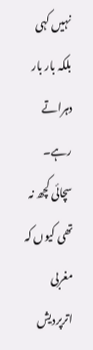نہیں کہی بلکہ بار بار دہراتے رہے۔ سچائی کچھ نہ تھی کیوں کہ مغربی اترپردیش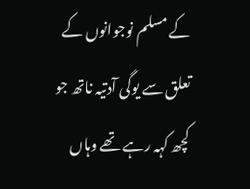کے مسلم نوجوانوں کے تعلق سے یوگی آدتیہ ناتھ جو کچھ کہہ رہے تھے وہاں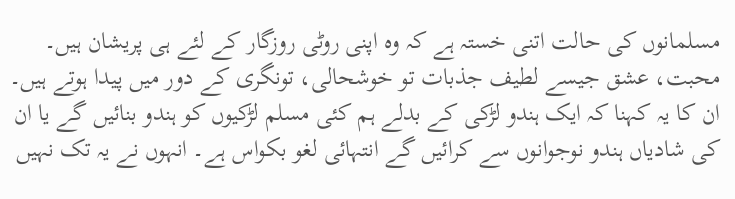مسلمانوں کی حالت اتنی خستہ ہے کہ وہ اپنی روٹی روزگار کے لئے ہی پریشان ہیں۔ محبت، عشق جیسے لطیف جذبات تو خوشحالی، تونگری کے دور میں پیدا ہوتے ہیں۔ ان کا یہ کہنا کہ ایک ہندو لڑکی کے بدلے ہم کئی مسلم لڑکیوں کو ہندو بنائیں گے یا ان کی شادیاں ہندو نوجوانوں سے کرائیں گے انتہائی لغو بکواس ہے۔ انہوں نے یہ تک نہیں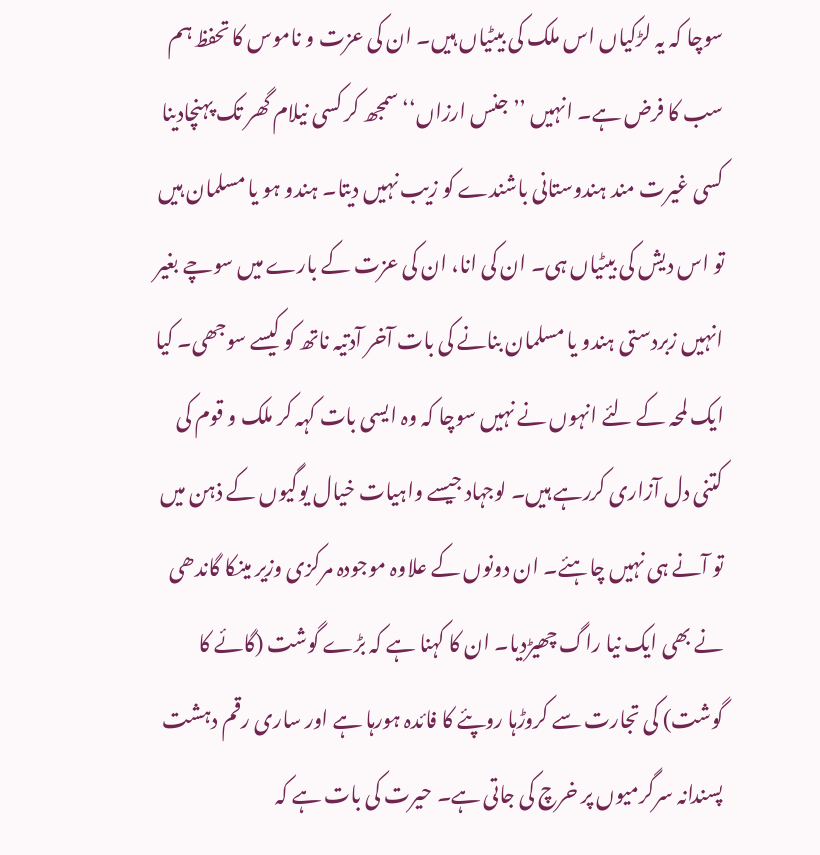سوچا کہ یہ لڑکیاں اس ملک کی بیٹیاں ہیں۔ ان کی عزت و ناموس کا تحفظ ہم سب کا فرض ہے۔ انہیں ’’جنس ارزاں‘‘ سمجھ کر کسی نیلام گھر تک پہنچادینا کسی غیرت مند ہندوستانی باشندے کو زیب نہیں دیتا۔ ہندو ہو یا مسلمان ہیں تو اس دیش کی بیٹیاں ہی۔ ان کی انا، ان کی عزت کے بارے میں سوچے بغیر انہیں زبردستی ہندو یا مسلمان بنانے کی بات آخر آدتیہ ناتھ کو کیسے سوجھی۔ کیا ایک لمحہ کے لئے انہوں نے نہیں سوچا کہ وہ ایسی بات کہہ کر ملک و قوم کی کتنی دل آزاری کررہے ہیں۔ لوجہاد جیسے واہیات خیال یوگیوں کے ذہن میں تو آنے ہی نہیں چاہئے۔ ان دونوں کے علاوہ موجودہ مرکزی وزیر مینکا گاندھی نے بھی ایک نیا راگ چھیڑدیا۔ ان کا کہنا ہے کہ بڑے گوشت (گائے کا گوشت) کی تجارت سے کروڑہا روپئے کا فائدہ ہورہا ہے اور ساری رقم دہشت پسندانہ سرگرمیوں پر خرچ کی جاتی ہے۔ حیرت کی بات ہے کہ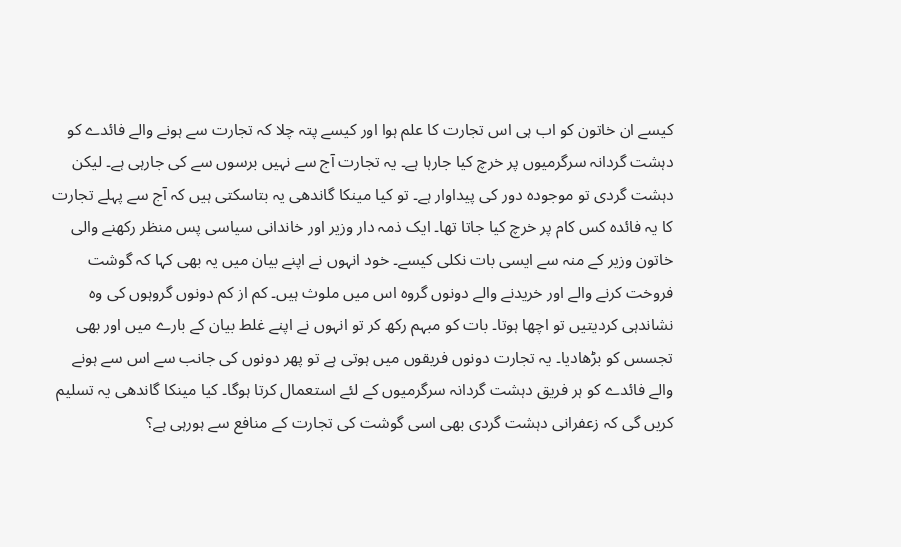کیسے ان خاتون کو اب ہی اس تجارت کا علم ہوا اور کیسے پتہ چلا کہ تجارت سے ہونے والے فائدے کو دہشت گردانہ سرگرمیوں پر خرچ کیا جارہا ہے۔ یہ تجارت آج سے نہیں برسوں سے کی جارہی ہے۔ لیکن دہشت گردی تو موجودہ دور کی پیداوار ہے۔ تو کیا مینکا گاندھی یہ بتاسکتی ہیں کہ آج سے پہلے تجارت کا یہ فائدہ کس کام پر خرچ کیا جاتا تھا۔ ایک ذمہ دار وزیر اور خاندانی سیاسی پس منظر رکھنے والی خاتون وزیر کے منہ سے ایسی بات نکلی کیسے۔ خود انہوں نے اپنے بیان میں یہ بھی کہا کہ گوشت فروخت کرنے والے اور خریدنے والے دونوں گروہ اس میں ملوث ہیں۔ کم از کم دونوں گروہوں کی وہ نشاندہی کردیتیں تو اچھا ہوتا۔ بات کو مبہم رکھ کر تو انہوں نے اپنے غلط بیان کے بارے میں اور بھی تجسس کو بڑھادیا۔ یہ تجارت دونوں فریقوں میں ہوتی ہے تو پھر دونوں کی جانب سے اس سے ہونے والے فائدے کو ہر فریق دہشت گردانہ سرگرمیوں کے لئے استعمال کرتا ہوگا۔ کیا مینکا گاندھی یہ تسلیم کریں گی کہ زعفرانی دہشت گردی بھی اسی گوشت کی تجارت کے منافع سے ہورہی ہے؟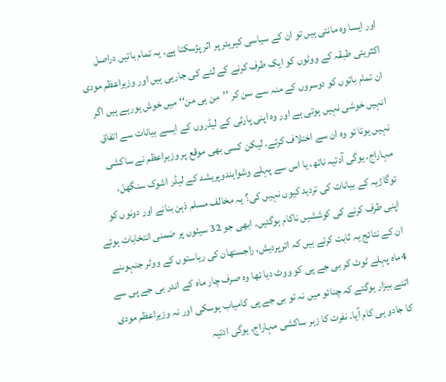اور ایسا وہ مانتی ہیں تو ان کے سیاسی کیریئر پر اثر پڑسکتا ہے۔ یہ تمام باتیں دراصل اکثریتی طبقہ کے ووٹوں کو ایک طرف کرنے کے لئے کی جارہی ہیں اور وزیراعظم مودی ان تمام باتوں کو دوسروں کے منہ سے سن کر ’’من ہی من‘‘ میں خوش ہورہے ہیں اگر انہیں خوشی نہیں ہوتی ہے اور وہ اپنی پارٹی کے لیڈروں کے ایسے بیانات سے اتفاق نہیں ہوتا تو وہ ان سے اختلاف کرتے۔ لیکن کسی بھی موقع پر وزیراعظم نے ساکشی مہاراج، یوگی آدتیہ ناتھ، یا اس سے پہلے وشواہندوپریشد کے لیڈر اشوک سنگھل، توگاڑیہ کے بیانات کی تردید کیوں نہیں کی؟ یہ مخالف مسلم ذہن بنانے اور دونوں کو اپنی طرف کرنے کی کوششیں ناکام ہوگئیں۔ ابھی جو 32 سیٹوں پر ضمنی انتخابات ہوئے ان کے نتائج یہ ثابت کرتے ہیں کہ اترپردیش، راجستھان کی ریاستوں کے ووٹر جنہوںنے 4ماہ پہلے ٹوٹ کر بی جے پی کو ووٹ دیا تھا وہ صرف چار ماہ کے اندر بی جے پی سے اتنے بیزار ہوگئے کہ چنائو میں نہ تو بی جے پی کامیاب ہوسکی اور نہ وزیراعظم مودی کا جادو ہی کام آیا۔ نفرت کا زہر ساکشی مہاراج، یوگی ادتیہ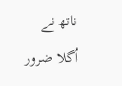ناتھ نے اُگلا ضرور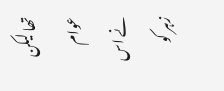تھا لیکن عوام نے اس زہر کو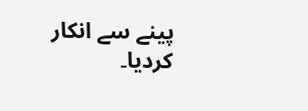پینے سے انکار کردیا۔